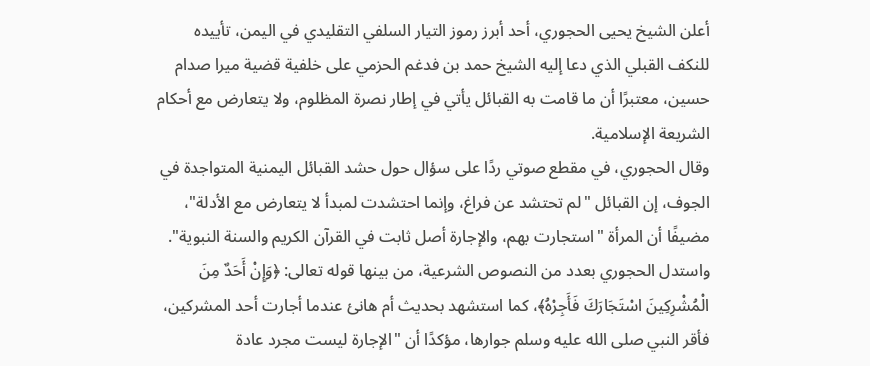أعلن الشيخ يحيى الحجوري، أحد أبرز رموز التيار السلفي التقليدي في اليمن، تأييده للنكف القبلي الذي دعا إليه الشيخ حمد بن فدغم الحزمي على خلفية قضية ميرا صدام حسين، معتبرًا أن ما قامت به القبائل يأتي في إطار نصرة المظلوم، ولا يتعارض مع أحكام الشريعة الإسلامية.
وقال الحجوري، في مقطع صوتي ردًا على سؤال حول حشد القبائل اليمنية المتواجدة في الجوف، إن القبائل "لم تحتشد عن فراغ، وإنما احتشدت لمبدأ لا يتعارض مع الأدلة"، مضيفًا أن المرأة "استجارت بهم، والإجارة أصل ثابت في القرآن الكريم والسنة النبوية".
واستدل الحجوري بعدد من النصوص الشرعية، من بينها قوله تعالى: ﴿وَإِنْ أَحَدٌ مِنَ الْمُشْرِكِينَ اسْتَجَارَكَ فَأَجِرْهُ﴾، كما استشهد بحديث أم هانئ عندما أجارت أحد المشركين، فأقر النبي صلى الله عليه وسلم جوارها، مؤكدًا أن "الإجارة ليست مجرد عادة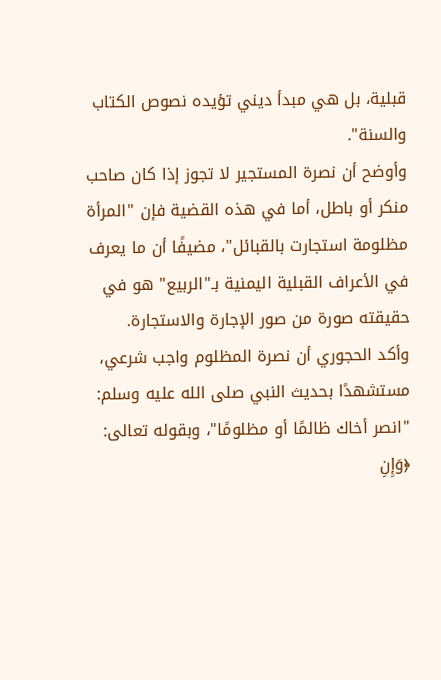قبلية، بل هي مبدأ ديني تؤيده نصوص الكتاب والسنة".
وأوضح أن نصرة المستجير لا تجوز إذا كان صاحب منكر أو باطل، أما في هذه القضية فإن "المرأة مظلومة استجارت بالقبائل"، مضيفًا أن ما يعرف في الأعراف القبلية اليمنية بـ"الربيع" هو في حقيقته صورة من صور الإجارة والاستجارة.
وأكد الحجوري أن نصرة المظلوم واجب شرعي، مستشهدًا بحديث النبي صلى الله عليه وسلم: "انصر أخاك ظالمًا أو مظلومًا"، وبقوله تعالى: ﴿وَإِنِ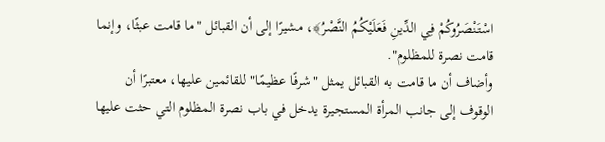اسْتَنْصَرُوكُمْ فِي الدِّينِ فَعَلَيْكُمُ النَّصْرُ﴾، مشيرًا إلى أن القبائل "ما قامت عبثًا، وإنما قامت نصرة للمظلوم".
وأضاف أن ما قامت به القبائل يمثل "شرفًا عظيمًا" للقائمين عليها، معتبرًا أن الوقوف إلى جانب المرأة المستجيرة يدخل في باب نصرة المظلوم التي حثت عليها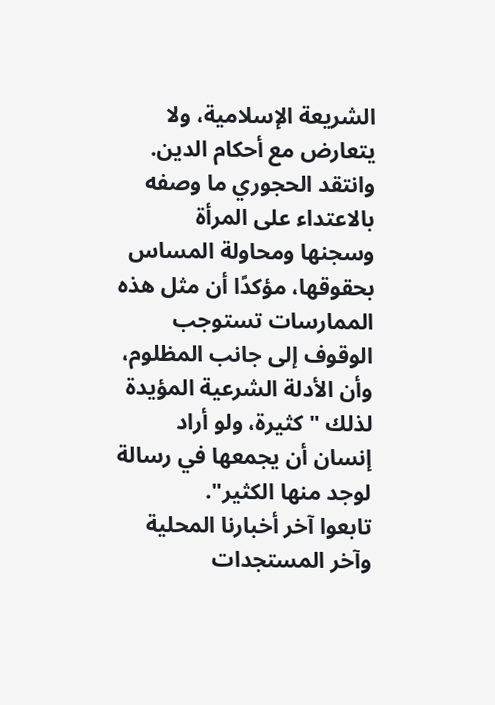الشريعة الإسلامية، ولا يتعارض مع أحكام الدين.
وانتقد الحجوري ما وصفه بالاعتداء على المرأة وسجنها ومحاولة المساس بحقوقها، مؤكدًا أن مثل هذه الممارسات تستوجب الوقوف إلى جانب المظلوم، وأن الأدلة الشرعية المؤيدة لذلك "كثيرة، ولو أراد إنسان أن يجمعها في رسالة لوجد منها الكثير".
تابعوا آخر أخبارنا المحلية وآخر المستجدات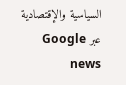السياسية والإقتصادية عبر Google news